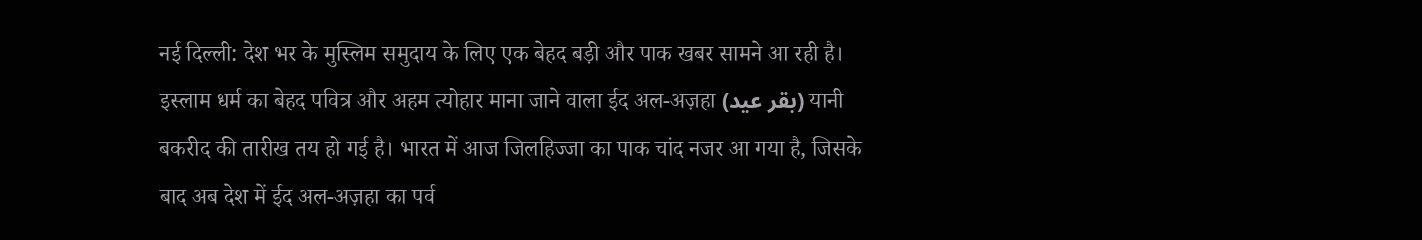नई दिल्ली: देश भर के मुस्लिम समुदाय के लिए एक बेहद बड़ी और पाक खबर सामने आ रही है। इस्लाम धर्म का बेहद पवित्र और अहम त्योहार माना जाने वाला ईद अल-अज़हा (بقر عيد) यानी बकरीद की तारीख तय हो गई है। भारत में आज जिलहिज्जा का पाक चांद नजर आ गया है, जिसके बाद अब देश में ईद अल-अज़हा का पर्व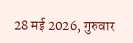28 मई 2026, गुरुवार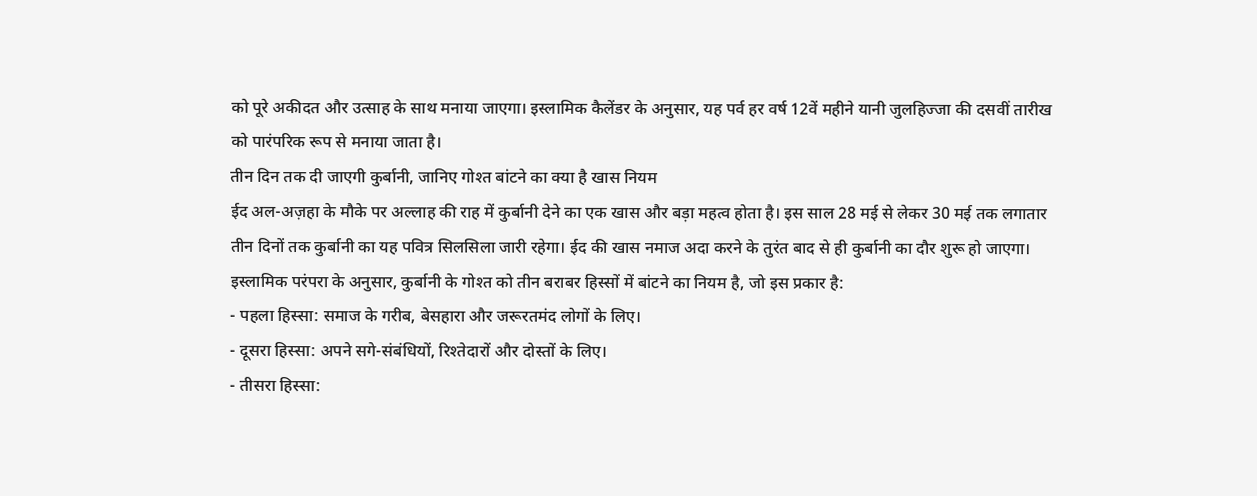को पूरे अकीदत और उत्साह के साथ मनाया जाएगा। इस्लामिक कैलेंडर के अनुसार, यह पर्व हर वर्ष 12वें महीने यानी जुलहिज्जा की दसवीं तारीख को पारंपरिक रूप से मनाया जाता है।
तीन दिन तक दी जाएगी कुर्बानी, जानिए गोश्त बांटने का क्या है खास नियम
ईद अल-अज़हा के मौके पर अल्लाह की राह में कुर्बानी देने का एक खास और बड़ा महत्व होता है। इस साल 28 मई से लेकर 30 मई तक लगातार तीन दिनों तक कुर्बानी का यह पवित्र सिलसिला जारी रहेगा। ईद की खास नमाज अदा करने के तुरंत बाद से ही कुर्बानी का दौर शुरू हो जाएगा।
इस्लामिक परंपरा के अनुसार, कुर्बानी के गोश्त को तीन बराबर हिस्सों में बांटने का नियम है, जो इस प्रकार है:
- पहला हिस्सा: समाज के गरीब, बेसहारा और जरूरतमंद लोगों के लिए।
- दूसरा हिस्सा: अपने सगे-संबंधियों, रिश्तेदारों और दोस्तों के लिए।
- तीसरा हिस्सा: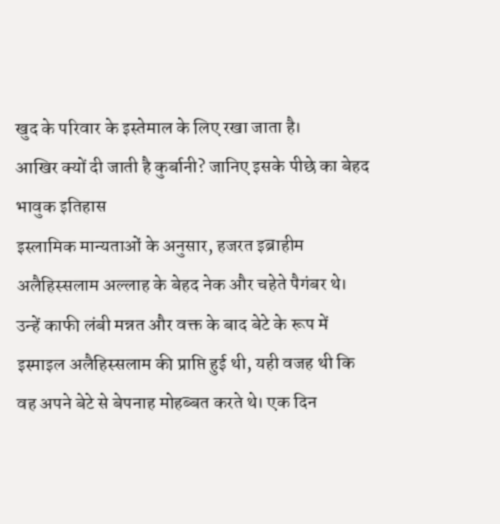खुद के परिवार के इस्तेमाल के लिए रखा जाता है।
आखिर क्यों दी जाती है कुर्बानी? जानिए इसके पीछे का बेहद भावुक इतिहास
इस्लामिक मान्यताओं के अनुसार, हजरत इब्राहीम अलैहिस्सलाम अल्लाह के बेहद नेक और चहेते पैगंबर थे। उन्हें काफी लंबी मन्नत और वक्त के बाद बेटे के रूप में इस्माइल अलैहिस्सलाम की प्राप्ति हुई थी, यही वजह थी कि वह अपने बेटे से बेपनाह मोहब्बत करते थे। एक दिन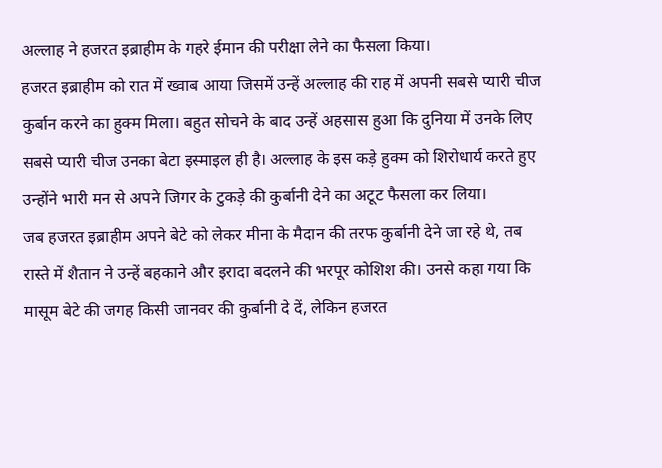अल्लाह ने हजरत इब्राहीम के गहरे ईमान की परीक्षा लेने का फैसला किया।
हजरत इब्राहीम को रात में ख्वाब आया जिसमें उन्हें अल्लाह की राह में अपनी सबसे प्यारी चीज कुर्बान करने का हुक्म मिला। बहुत सोचने के बाद उन्हें अहसास हुआ कि दुनिया में उनके लिए सबसे प्यारी चीज उनका बेटा इस्माइल ही है। अल्लाह के इस कड़े हुक्म को शिरोधार्य करते हुए उन्होंने भारी मन से अपने जिगर के टुकड़े की कुर्बानी देने का अटूट फैसला कर लिया।
जब हजरत इब्राहीम अपने बेटे को लेकर मीना के मैदान की तरफ कुर्बानी देने जा रहे थे, तब रास्ते में शैतान ने उन्हें बहकाने और इरादा बदलने की भरपूर कोशिश की। उनसे कहा गया कि मासूम बेटे की जगह किसी जानवर की कुर्बानी दे दें, लेकिन हजरत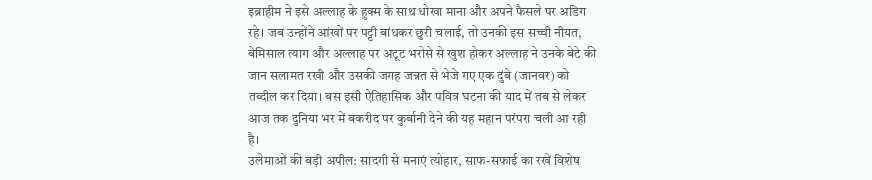इब्राहीम ने इसे अल्लाह के हुक्म के साथ धोखा माना और अपने फैसले पर अडिग रहे। जब उन्होंने आंखों पर पट्टी बांधकर छुरी चलाई, तो उनकी इस सच्ची नीयत, बेमिसाल त्याग और अल्लाह पर अटूट भरोसे से खुश होकर अल्लाह ने उनके बेटे की जान सलामत रखी और उसकी जगह जन्नत से भेजे गए एक दुंबे (जानवर) को तब्दील कर दिया। बस इसी ऐतिहासिक और पवित्र घटना की याद में तब से लेकर आज तक दुनिया भर में बकरीद पर कुर्बानी देने की यह महान परंपरा चली आ रही है।
उलेमाओं की बड़ी अपील: सादगी से मनाएं त्योहार, साफ-सफाई का रखें विशेष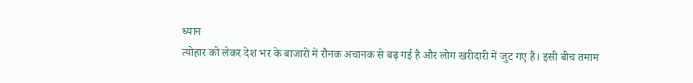ध्यान
त्योहार को लेकर देश भर के बाजारों में रौनक अचानक से बढ़ गई है और लोग खरीदारी में जुट गए हैं। इसी बीच तमाम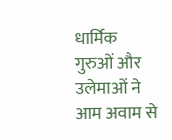धार्मिक गुरुओं और उलेमाओं ने आम अवाम से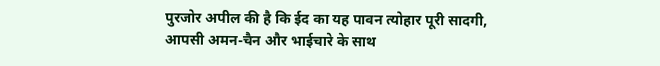पुरजोर अपील की है कि ईद का यह पावन त्योहार पूरी सादगी, आपसी अमन-चैन और भाईचारे के साथ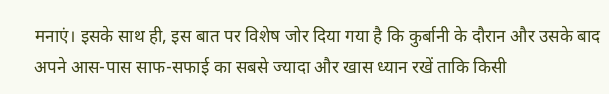मनाएं। इसके साथ ही, इस बात पर विशेष जोर दिया गया है कि कुर्बानी के दौरान और उसके बाद अपने आस-पास साफ-सफाई का सबसे ज्यादा और खास ध्यान रखें ताकि किसी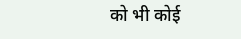को भी कोई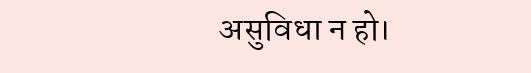असुविधा न हो।